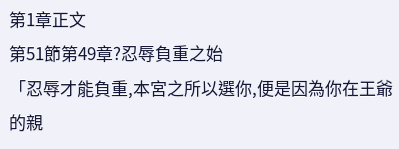第1章正文
第51節第49章?忍辱負重之始
「忍辱才能負重,本宮之所以選你,便是因為你在王爺的親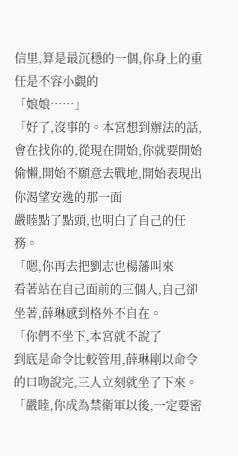信里,算是最沉穩的一個,你身上的重任是不容小覷的
「娘娘……」
「好了,沒事的。本宮想到辦法的話,會在找你的,從現在開始,你就要開始偷懶,開始不願意去戰地,開始表現出你渴望安逸的那一面
嚴睦點了點頭,也明白了自己的任務。
「嗯,你再去把劉志也楊藩叫來
看著站在自己面前的三個人,自己卻坐著,薛琳感到格外不自在。
「你們不坐下,本宮就不說了
到底是命令比較管用,薛琳剛以命令的口吻說完,三人立刻就坐了下來。
「嚴睦,你成為禁衛軍以後,一定要密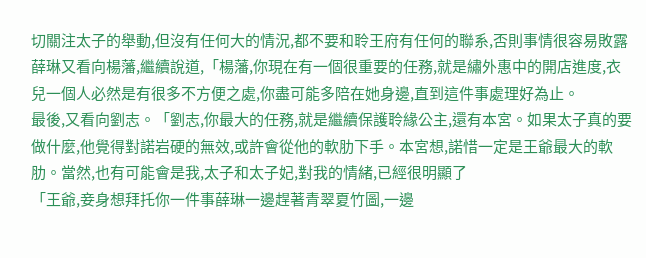切關注太子的舉動,但沒有任何大的情況,都不要和聆王府有任何的聯系,否則事情很容易敗露
薛琳又看向楊藩,繼續說道,「楊藩,你現在有一個很重要的任務,就是繡外惠中的開店進度,衣兒一個人必然是有很多不方便之處,你盡可能多陪在她身邊,直到這件事處理好為止。
最後,又看向劉志。「劉志,你最大的任務,就是繼續保護聆緣公主,還有本宮。如果太子真的要做什麼,他覺得對諾岩硬的無效,或許會從他的軟肋下手。本宮想,諾惜一定是王爺最大的軟肋。當然,也有可能會是我,太子和太子妃,對我的情緒,已經很明顯了
「王爺,妾身想拜托你一件事薛琳一邊趕著青翠夏竹圖,一邊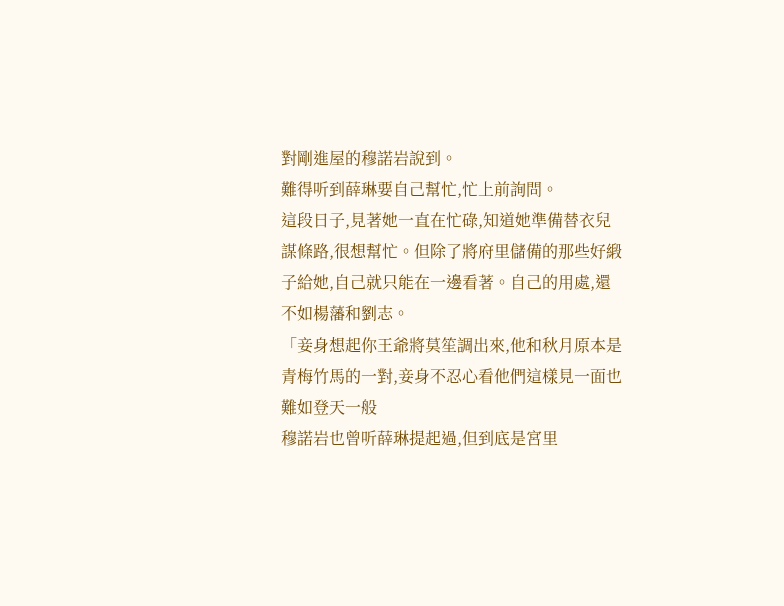對剛進屋的穆諾岩說到。
難得听到薛琳要自己幫忙,忙上前詢問。
這段日子,見著她一直在忙碌,知道她準備替衣兒謀條路,很想幫忙。但除了將府里儲備的那些好緞子給她,自己就只能在一邊看著。自己的用處,還不如楊藩和劉志。
「妾身想起你王爺將莫笙調出來,他和秋月原本是青梅竹馬的一對,妾身不忍心看他們這樣見一面也難如登天一般
穆諾岩也曾听薛琳提起過,但到底是宮里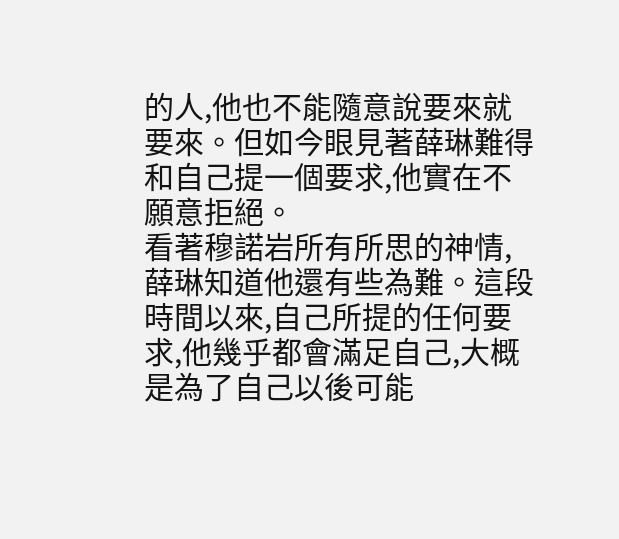的人,他也不能隨意說要來就要來。但如今眼見著薛琳難得和自己提一個要求,他實在不願意拒絕。
看著穆諾岩所有所思的神情,薛琳知道他還有些為難。這段時間以來,自己所提的任何要求,他幾乎都會滿足自己,大概是為了自己以後可能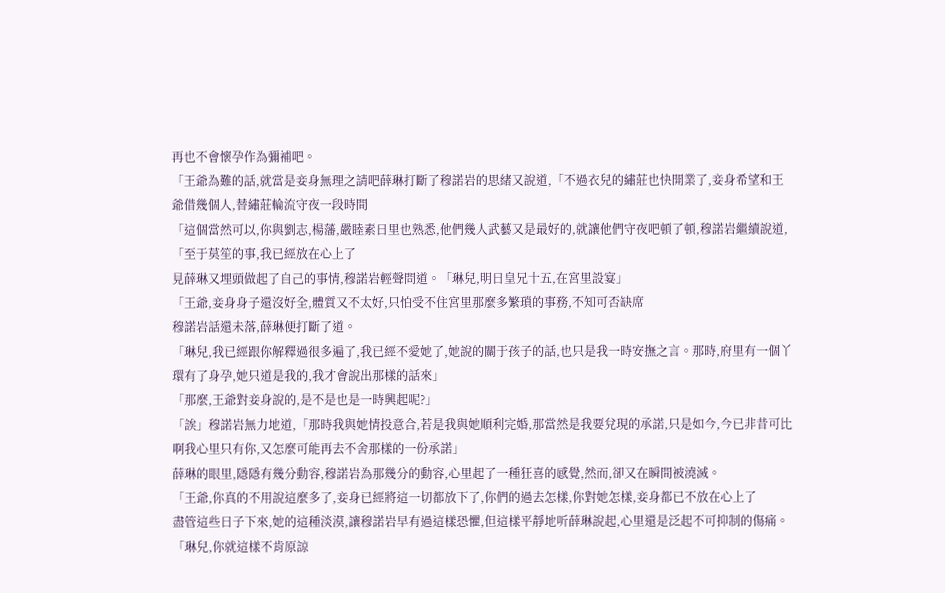再也不會懷孕作為彌補吧。
「王爺為難的話,就當是妾身無理之請吧薛琳打斷了穆諾岩的思緒又說道,「不過衣兒的繡莊也快開業了,妾身希望和王爺借幾個人,替繡莊輪流守夜一段時間
「這個當然可以,你與劉志,楊藩,嚴睦素日里也熟悉,他們幾人武藝又是最好的,就讓他們守夜吧頓了頓,穆諾岩繼續說道,「至于莫笙的事,我已經放在心上了
見薛琳又埋頭做起了自己的事情,穆諾岩輕聲問道。「琳兒,明日皇兄十五,在宮里設宴」
「王爺,妾身身子還沒好全,體質又不太好,只怕受不住宮里那麼多繁瑣的事務,不知可否缺席
穆諾岩話還未落,薛琳便打斷了道。
「琳兒,我已經跟你解釋過很多遍了,我已經不愛她了,她說的關于孩子的話,也只是我一時安撫之言。那時,府里有一個丫環有了身孕,她只道是我的,我才會說出那樣的話來」
「那麼,王爺對妾身說的,是不是也是一時興起呢?」
「誒」穆諾岩無力地道,「那時我與她情投意合,若是我與她順利完婚,那當然是我要兌現的承諾,只是如今,今已非昔可比啊我心里只有你,又怎麼可能再去不舍那樣的一份承諾」
薛琳的眼里,隱隱有幾分動容,穆諾岩為那幾分的動容,心里起了一種狂喜的感覺,然而,卻又在瞬間被澆滅。
「王爺,你真的不用說這麼多了,妾身已經將這一切都放下了,你們的過去怎樣,你對她怎樣,妾身都已不放在心上了
盡管這些日子下來,她的這種淡漠,讓穆諾岩早有過這樣恐懼,但這樣平靜地听薛琳說起,心里還是泛起不可抑制的傷痛。
「琳兒,你就這樣不肯原諒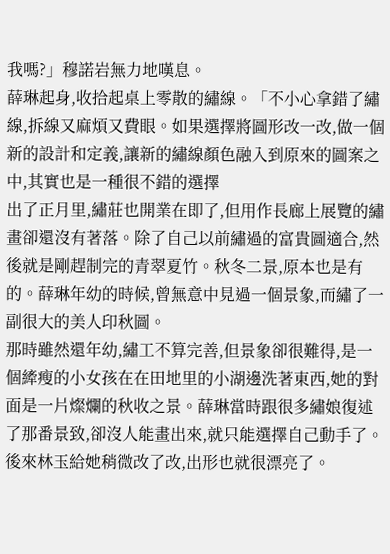我嗎?」穆諾岩無力地嘆息。
薛琳起身,收拾起桌上零散的繡線。「不小心拿錯了繡線,拆線又麻煩又費眼。如果選擇將圖形改一改,做一個新的設計和定義,讓新的繡線顏色融入到原來的圖案之中,其實也是一種很不錯的選擇
出了正月里,繡莊也開業在即了,但用作長廊上展覽的繡畫卻還沒有著落。除了自己以前繡過的富貴圖適合,然後就是剛趕制完的青翠夏竹。秋冬二景,原本也是有的。薛琳年幼的時候,曾無意中見過一個景象,而繡了一副很大的美人印秋圖。
那時雖然還年幼,繡工不算完善,但景象卻很難得,是一個縴瘦的小女孩在在田地里的小湖邊洗著東西,她的對面是一片燦爛的秋收之景。薛琳當時跟很多繡娘復述了那番景致,卻沒人能畫出來,就只能選擇自己動手了。後來林玉給她稍微改了改,出形也就很漂亮了。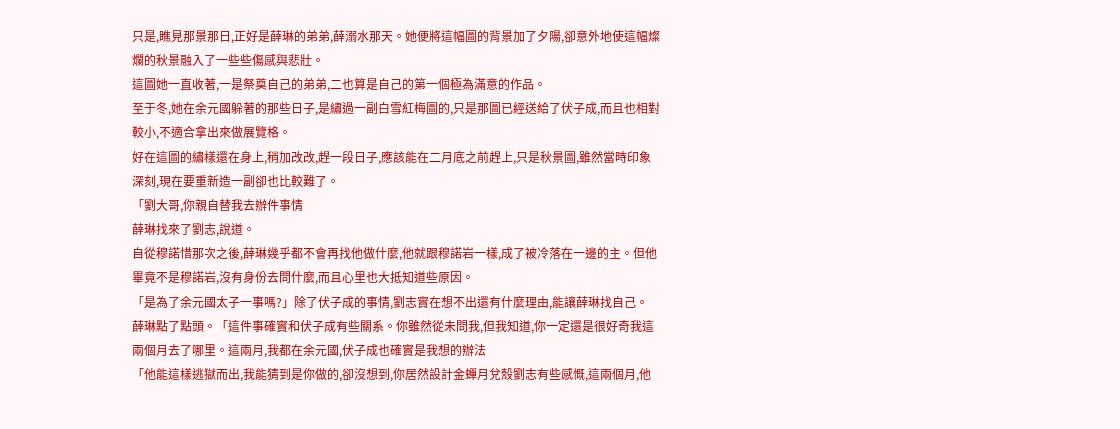只是,瞧見那景那日,正好是薛琳的弟弟,薛溺水那天。她便將這幅圖的背景加了夕陽,卻意外地使這幅燦爛的秋景融入了一些些傷感與悲壯。
這圖她一直收著,一是祭奠自己的弟弟,二也算是自己的第一個極為滿意的作品。
至于冬,她在余元國躲著的那些日子,是繡過一副白雪紅梅圖的,只是那圖已經送給了伏子成,而且也相對較小,不適合拿出來做展覽格。
好在這圖的繡樣還在身上,稍加改改,趕一段日子,應該能在二月底之前趕上,只是秋景圖,雖然當時印象深刻,現在要重新造一副卻也比較難了。
「劉大哥,你親自替我去辦件事情
薛琳找來了劉志,說道。
自從穆諾惜那次之後,薛琳幾乎都不會再找他做什麼,他就跟穆諾岩一樣,成了被冷落在一邊的主。但他畢竟不是穆諾岩,沒有身份去問什麼,而且心里也大抵知道些原因。
「是為了余元國太子一事嗎?」除了伏子成的事情,劉志實在想不出還有什麼理由,能讓薛琳找自己。
薛琳點了點頭。「這件事確實和伏子成有些關系。你雖然從未問我,但我知道,你一定還是很好奇我這兩個月去了哪里。這兩月,我都在余元國,伏子成也確實是我想的辦法
「他能這樣逃獄而出,我能猜到是你做的,卻沒想到,你居然設計金蟬月兌殼劉志有些感慨,這兩個月,他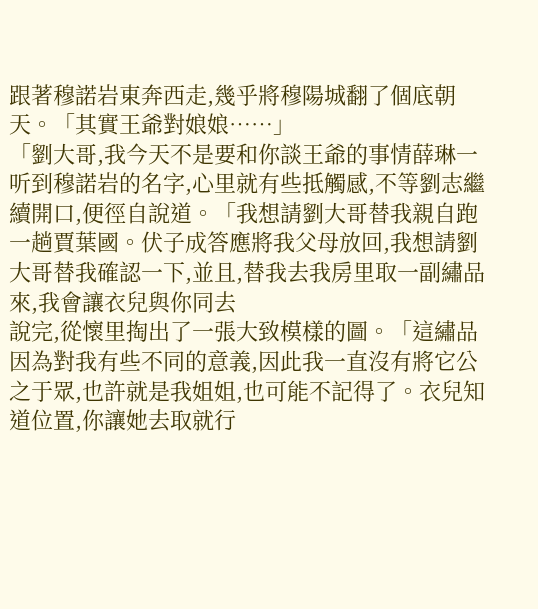跟著穆諾岩東奔西走,幾乎將穆陽城翻了個底朝天。「其實王爺對娘娘……」
「劉大哥,我今天不是要和你談王爺的事情薛琳一听到穆諾岩的名字,心里就有些抵觸感,不等劉志繼續開口,便徑自說道。「我想請劉大哥替我親自跑一趟賈葉國。伏子成答應將我父母放回,我想請劉大哥替我確認一下,並且,替我去我房里取一副繡品來,我會讓衣兒與你同去
說完,從懷里掏出了一張大致模樣的圖。「這繡品因為對我有些不同的意義,因此我一直沒有將它公之于眾,也許就是我姐姐,也可能不記得了。衣兒知道位置,你讓她去取就行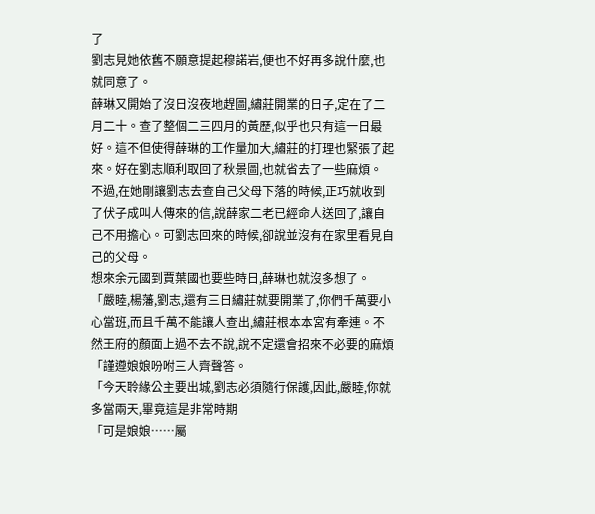了
劉志見她依舊不願意提起穆諾岩,便也不好再多說什麼,也就同意了。
薛琳又開始了沒日沒夜地趕圖,繡莊開業的日子,定在了二月二十。查了整個二三四月的黃歷,似乎也只有這一日最好。這不但使得薛琳的工作量加大,繡莊的打理也緊張了起來。好在劉志順利取回了秋景圖,也就省去了一些麻煩。
不過,在她剛讓劉志去查自己父母下落的時候,正巧就收到了伏子成叫人傳來的信,說薛家二老已經命人送回了,讓自己不用擔心。可劉志回來的時候,卻說並沒有在家里看見自己的父母。
想來余元國到賈葉國也要些時日,薛琳也就沒多想了。
「嚴睦,楊藩,劉志,還有三日繡莊就要開業了,你們千萬要小心當班,而且千萬不能讓人查出,繡莊根本本宮有牽連。不然王府的顏面上過不去不說,說不定還會招來不必要的麻煩
「謹遵娘娘吩咐三人齊聲答。
「今天聆緣公主要出城,劉志必須隨行保護,因此,嚴睦,你就多當兩天,畢竟這是非常時期
「可是娘娘……屬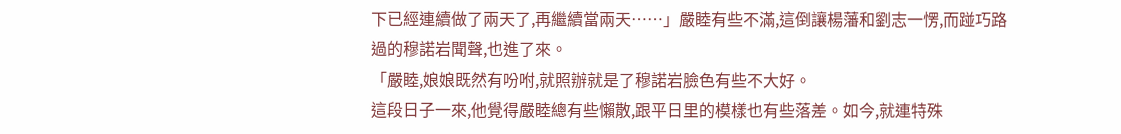下已經連續做了兩天了,再繼續當兩天……」嚴睦有些不滿,這倒讓楊藩和劉志一愣,而踫巧路過的穆諾岩聞聲,也進了來。
「嚴睦,娘娘既然有吩咐,就照辦就是了穆諾岩臉色有些不大好。
這段日子一來,他覺得嚴睦總有些懶散,跟平日里的模樣也有些落差。如今,就連特殊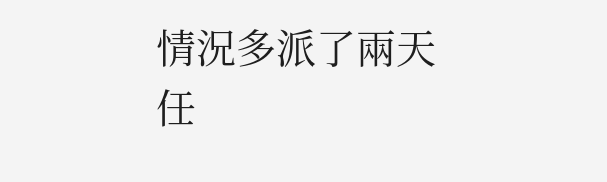情況多派了兩天任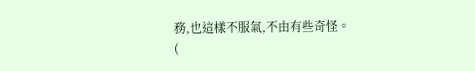務,也這樣不服氣,不由有些奇怪。
(